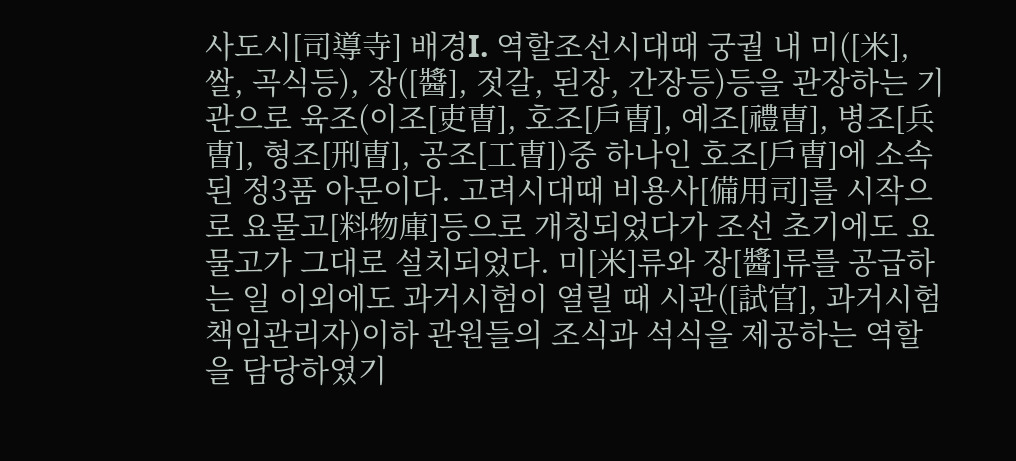사도시[司導寺] 배경I. 역할조선시대때 궁궐 내 미([米], 쌀, 곡식등), 장([醬], 젓갈, 된장, 간장등)등을 관장하는 기관으로 육조(이조[吏曺], 호조[戶曺], 예조[禮曺], 병조[兵曺], 형조[刑曺], 공조[工曺])중 하나인 호조[戶曺]에 소속된 정3품 아문이다. 고려시대때 비용사[備用司]를 시작으로 요물고[料物庫]등으로 개칭되었다가 조선 초기에도 요물고가 그대로 설치되었다. 미[米]류와 장[醬]류를 공급하는 일 이외에도 과거시험이 열릴 때 시관([試官], 과거시험 책임관리자)이하 관원들의 조식과 석식을 제공하는 역할을 담당하였기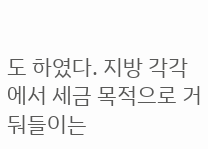도 하였다. 지방 각각에서 세금 목적으로 거둬들이는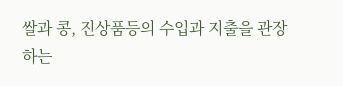쌀과 콩, 진상품등의 수입과 지출을 관장하는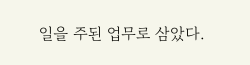일을 주된 업무로 삼았다.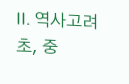II. 역사고려 초, 중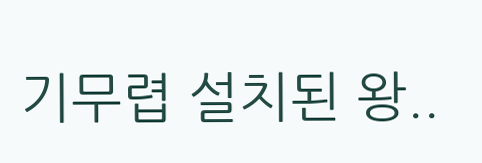기무렵 설치된 왕..